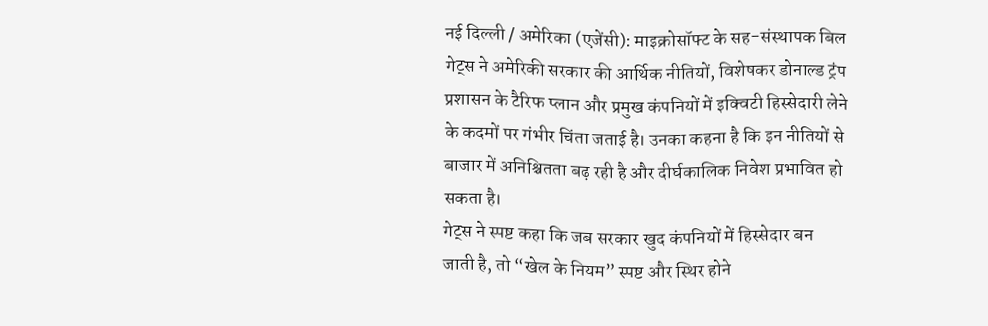नई दिल्ली / अमेरिका (एजेंसी): माइक्रोसॉफ्ट के सह-संस्थापक बिल गेट्स ने अमेरिकी सरकार की आर्थिक नीतियों, विशेषकर डोनाल्ड ट्रंप प्रशासन के टैरिफ प्लान और प्रमुख कंपनियों में इक्विटी हिस्सेदारी लेने के कदमों पर गंभीर चिंता जताई है। उनका कहना है कि इन नीतियों से बाजार में अनिश्चितता बढ़ रही है और दीर्घकालिक निवेश प्रभावित हो सकता है।
गेट्स ने स्पष्ट कहा कि जब सरकार खुद कंपनियों में हिस्सेदार बन जाती है, तो “खेल के नियम” स्पष्ट और स्थिर होने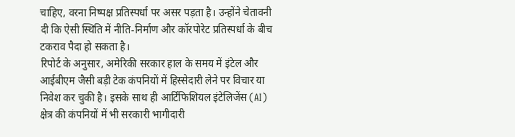चाहिए, वरना निष्पक्ष प्रतिस्पर्धा पर असर पड़ता है। उन्होंने चेतावनी दी कि ऐसी स्थिति में नीति-निर्माण और कॉरपोरेट प्रतिस्पर्धा के बीच टकराव पैदा हो सकता है।
रिपोर्ट के अनुसार, अमेरिकी सरकार हाल के समय में इंटेल और आईबीएम जैसी बड़ी टेक कंपनियों में हिस्सेदारी लेने पर विचार या निवेश कर चुकी है। इसके साथ ही आर्टिफिशियल इंटेलिजेंस (AI) क्षेत्र की कंपनियों में भी सरकारी भागीदारी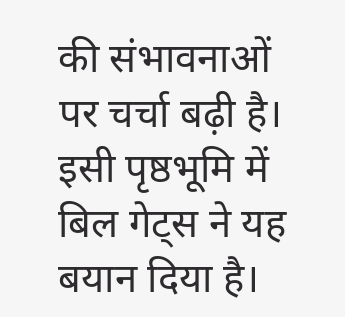की संभावनाओं पर चर्चा बढ़ी है। इसी पृष्ठभूमि में बिल गेट्स ने यह बयान दिया है।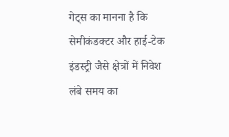गेट्स का मानना है कि सेमीकंडक्टर और हाई-टेक इंडस्ट्री जैसे क्षेत्रों में निवेश लंबे समय का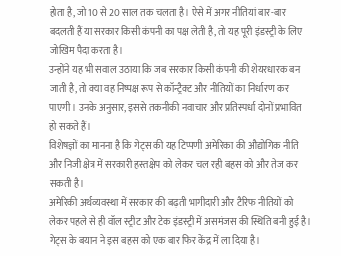होता है, जो 10 से 20 साल तक चलता है। ऐसे में अगर नीतियां बार-बार बदलती हैं या सरकार किसी कंपनी का पक्ष लेती है, तो यह पूरी इंडस्ट्री के लिए जोखिम पैदा करता है।
उन्होंने यह भी सवाल उठाया कि जब सरकार किसी कंपनी की शेयरधारक बन जाती है, तो क्या वह निष्पक्ष रूप से कॉन्ट्रैक्ट और नीतियों का निर्धारण कर पाएगी। उनके अनुसार, इससे तकनीकी नवाचार और प्रतिस्पर्धा दोनों प्रभावित हो सकते हैं।
विशेषज्ञों का मानना है कि गेट्स की यह टिप्पणी अमेरिका की औद्योगिक नीति और निजी क्षेत्र में सरकारी हस्तक्षेप को लेकर चल रही बहस को और तेज कर सकती है।
अमेरिकी अर्थव्यवस्था में सरकार की बढ़ती भागीदारी और टैरिफ नीतियों को लेकर पहले से ही वॉल स्ट्रीट और टेक इंडस्ट्री में असमंजस की स्थिति बनी हुई है। गेट्स के बयान ने इस बहस को एक बार फिर केंद्र में ला दिया है।